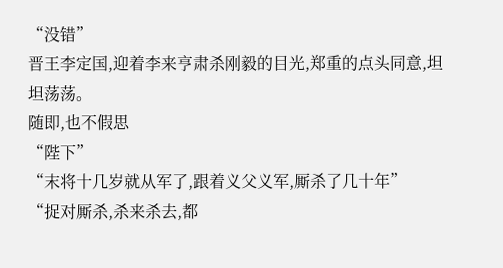“没错”
晋王李定国,迎着李来亨肃杀刚毅的目光,郑重的点头同意,坦坦荡荡。
随即,也不假思
“陛下”
“末将十几岁就从军了,跟着义父义军,厮杀了几十年”
“捉对厮杀,杀来杀去,都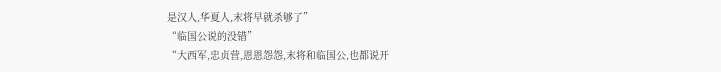是汉人,华夏人,末将早就杀够了”
“临国公说的没错”
“大西军,忠贞营,恩恩怨怨,末将和临国公,也都说开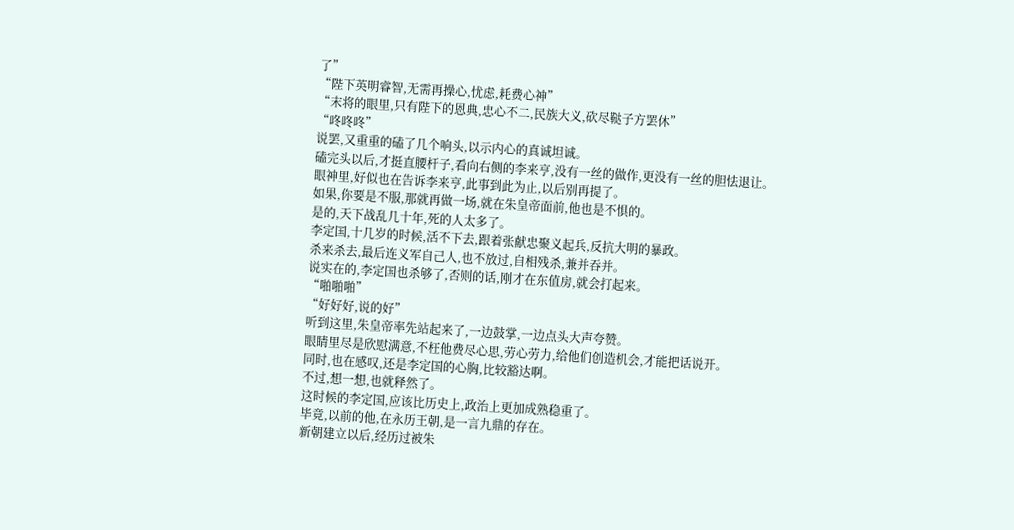了”
“陛下英明睿智,无需再操心,忧虑,耗费心神”
“末将的眼里,只有陛下的恩典,忠心不二,民族大义,砍尽鞑子方罢休”
“咚咚咚”
说罢,又重重的磕了几个响头,以示内心的真诚坦诚。
磕完头以后,才挺直腰杆子,看向右侧的李来亨,没有一丝的做作,更没有一丝的胆怯退让。
眼神里,好似也在告诉李来亨,此事到此为止,以后别再提了。
如果,你要是不服,那就再做一场,就在朱皇帝面前,他也是不惧的。
是的,天下战乱几十年,死的人太多了。
李定国,十几岁的时候,活不下去,跟着张献忠聚义起兵,反抗大明的暴政。
杀来杀去,最后连义军自己人,也不放过,自相残杀,兼并吞并。
说实在的,李定国也杀够了,否则的话,刚才在东值房,就会打起来。
“啪啪啪”
“好好好,说的好”
听到这里,朱皇帝率先站起来了,一边鼓掌,一边点头大声夸赞。
眼睛里尽是欣慰满意,不枉他费尽心思,劳心劳力,给他们创造机会,才能把话说开。
同时,也在感叹,还是李定国的心胸,比较豁达啊。
不过,想一想,也就释然了。
这时候的李定国,应该比历史上,政治上更加成熟稳重了。
毕竟,以前的他,在永历王朝,是一言九鼎的存在。
新朝建立以后,经历过被朱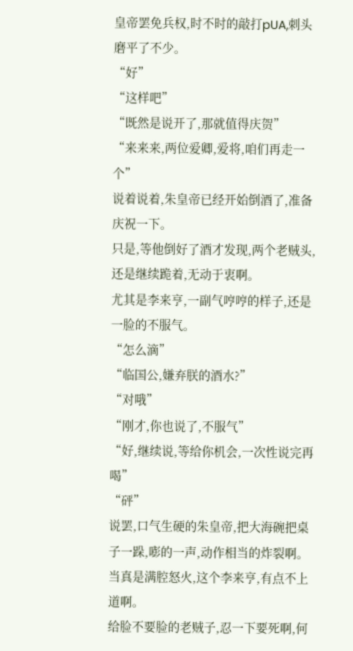皇帝罢免兵权,时不时的敲打pUA,刺头磨平了不少。
“好”
“这样吧”
“既然是说开了,那就值得庆贺”
“来来来,两位爱卿,爱将,咱们再走一个”
说着说着,朱皇帝已经开始倒酒了,准备庆祝一下。
只是,等他倒好了酒才发现,两个老贼头,还是继续跪着,无动于衷啊。
尤其是李来亨,一副气哼哼的样子,还是一脸的不服气。
“怎么滴”
“临国公,嫌弃朕的酒水?”
“对哦”
“刚才,你也说了,不服气”
“好,继续说,等给你机会,一次性说完再喝”
“砰”
说罢,口气生硬的朱皇帝,把大海碗把桌子一跺,嘭的一声,动作相当的炸裂啊。
当真是满腔怒火,这个李来亨,有点不上道啊。
给脸不要脸的老贼子,忍一下要死啊,何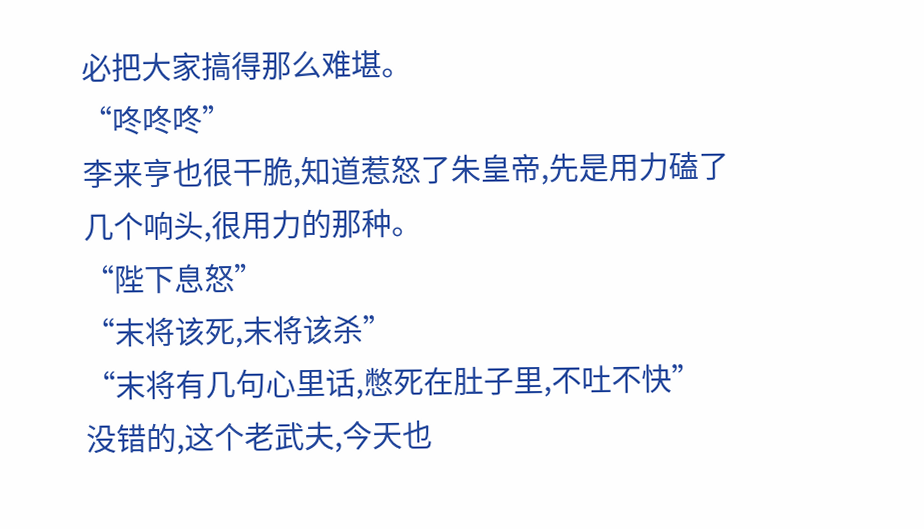必把大家搞得那么难堪。
“咚咚咚”
李来亨也很干脆,知道惹怒了朱皇帝,先是用力磕了几个响头,很用力的那种。
“陛下息怒”
“末将该死,末将该杀”
“末将有几句心里话,憋死在肚子里,不吐不快”
没错的,这个老武夫,今天也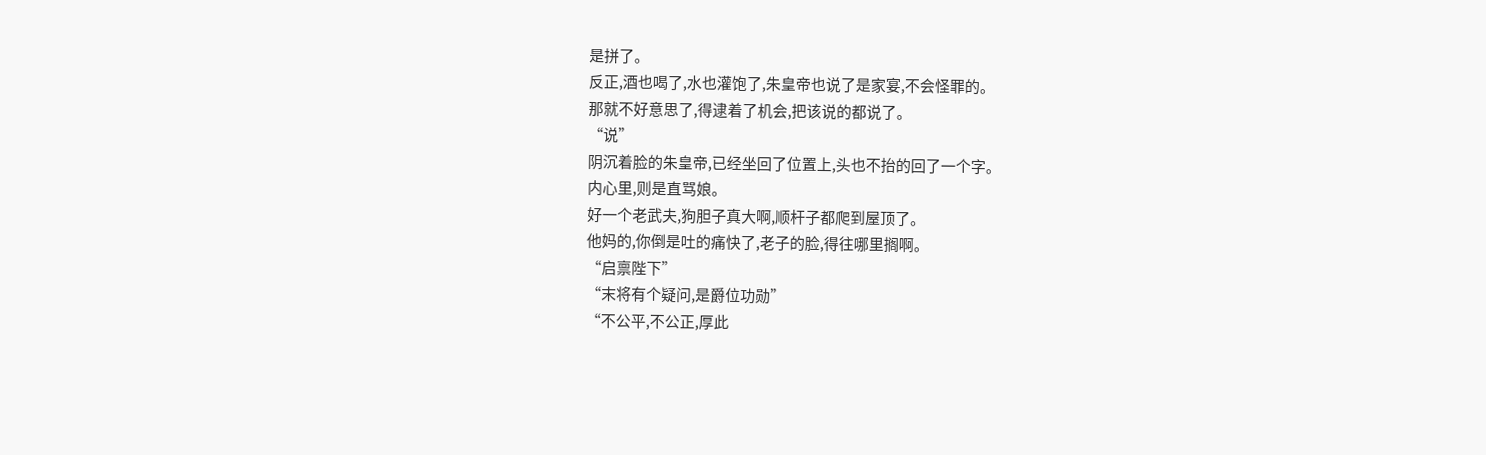是拼了。
反正,酒也喝了,水也灌饱了,朱皇帝也说了是家宴,不会怪罪的。
那就不好意思了,得逮着了机会,把该说的都说了。
“说”
阴沉着脸的朱皇帝,已经坐回了位置上,头也不抬的回了一个字。
内心里,则是直骂娘。
好一个老武夫,狗胆子真大啊,顺杆子都爬到屋顶了。
他妈的,你倒是吐的痛快了,老子的脸,得往哪里搁啊。
“启禀陛下”
“末将有个疑问,是爵位功勋”
“不公平,不公正,厚此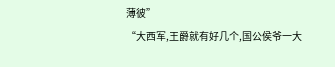薄彼”
“大西军,王爵就有好几个,国公侯爷一大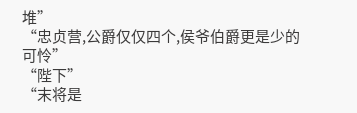堆”
“忠贞营,公爵仅仅四个,侯爷伯爵更是少的可怜”
“陛下”
“末将是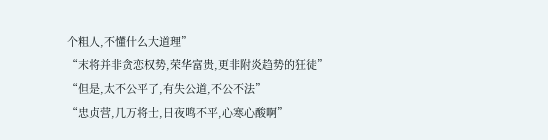个粗人,不懂什么大道理”
“末将并非贪恋权势,荣华富贵,更非附炎趋势的狂徒”
“但是,太不公平了,有失公道,不公不法”
“忠贞营,几万将士,日夜鸣不平,心寒心酸啊”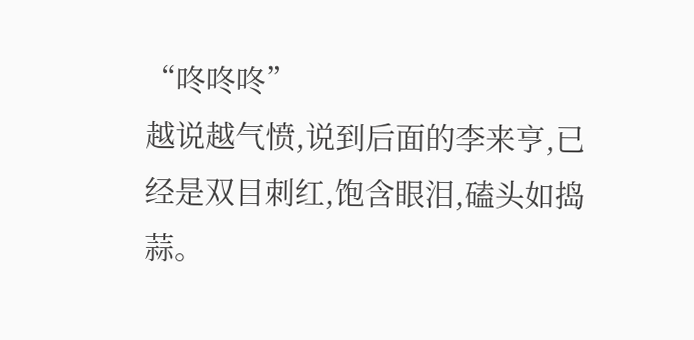“咚咚咚”
越说越气愤,说到后面的李来亨,已经是双目刺红,饱含眼泪,磕头如捣蒜。